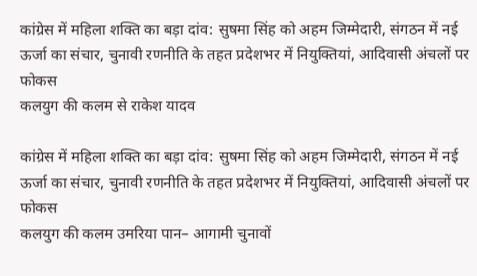कांग्रेस में महिला शक्ति का बड़ा दांव: सुषमा सिंह को अहम जिम्मेदारी, संगठन में नई ऊर्जा का संचार, चुनावी रणनीति के तहत प्रदेशभर में नियुक्तियां, आदिवासी अंचलों पर फोकस
कलयुग की कलम से राकेश यादव

कांग्रेस में महिला शक्ति का बड़ा दांव: सुषमा सिंह को अहम जिम्मेदारी, संगठन में नई ऊर्जा का संचार, चुनावी रणनीति के तहत प्रदेशभर में नियुक्तियां, आदिवासी अंचलों पर फोकस
कलयुग की कलम उमरिया पान– आगामी चुनावों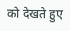को देखते हुए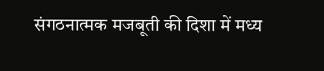संगठनात्मक मजबूती की दिशा में मध्य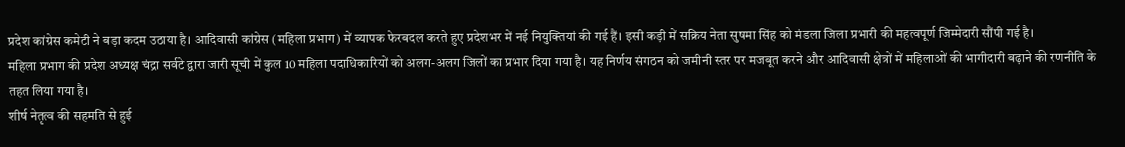प्रदेश कांग्रेस कमेटी ने बड़ा कदम उठाया है। आदिवासी कांग्रेस (महिला प्रभाग) में व्यापक फेरबदल करते हुए प्रदेशभर में नई नियुक्तियां की गई हैं। इसी कड़ी में सक्रिय नेता सुषमा सिंह को मंडला जिला प्रभारी की महत्वपूर्ण जिम्मेदारी सौंपी गई है।
महिला प्रभाग की प्रदेश अध्यक्ष चंद्रा सर्वटे द्वारा जारी सूची में कुल 10 महिला पदाधिकारियों को अलग-अलग जिलों का प्रभार दिया गया है। यह निर्णय संगठन को जमीनी स्तर पर मजबूत करने और आदिवासी क्षेत्रों में महिलाओं की भागीदारी बढ़ाने की रणनीति के तहत लिया गया है।
शीर्ष नेतृत्व की सहमति से हुई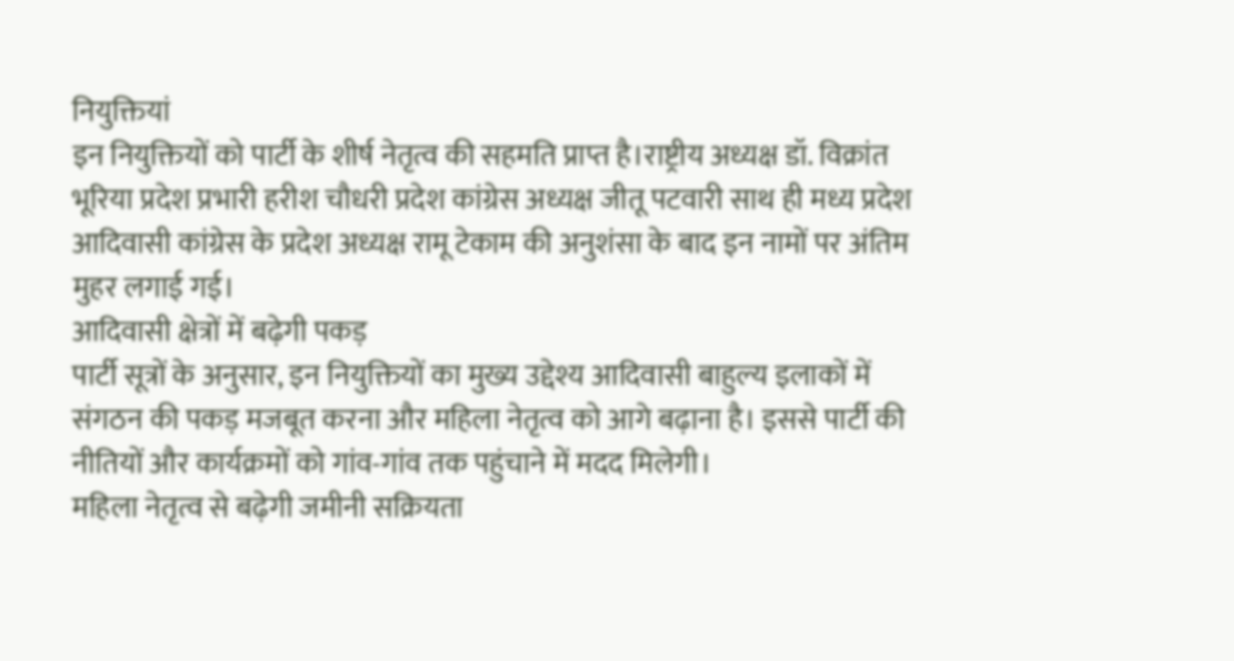नियुक्तियां
इन नियुक्तियों को पार्टी के शीर्ष नेतृत्व की सहमति प्राप्त है।राष्ट्रीय अध्यक्ष डॉ. विक्रांत भूरिया प्रदेश प्रभारी हरीश चौधरी प्रदेश कांग्रेस अध्यक्ष जीतू पटवारी साथ ही मध्य प्रदेश आदिवासी कांग्रेस के प्रदेश अध्यक्ष रामू टेकाम की अनुशंसा के बाद इन नामों पर अंतिम मुहर लगाई गई।
आदिवासी क्षेत्रों में बढ़ेगी पकड़
पार्टी सूत्रों के अनुसार, इन नियुक्तियों का मुख्य उद्देश्य आदिवासी बाहुल्य इलाकों में संगठन की पकड़ मजबूत करना और महिला नेतृत्व को आगे बढ़ाना है। इससे पार्टी की नीतियों और कार्यक्रमों को गांव-गांव तक पहुंचाने में मदद मिलेगी।
महिला नेतृत्व से बढ़ेगी जमीनी सक्रियता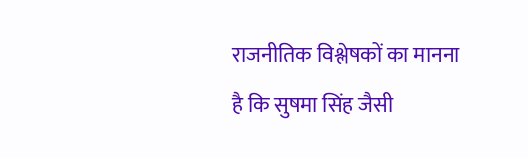राजनीतिक विश्लेषकों का मानना है कि सुषमा सिंह जैसी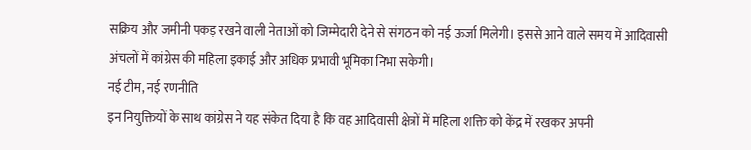सक्रिय और जमीनी पकड़ रखने वाली नेताओं को जिम्मेदारी देने से संगठन को नई ऊर्जा मिलेगी। इससे आने वाले समय में आदिवासी अंचलों में कांग्रेस की महिला इकाई और अधिक प्रभावी भूमिका निभा सकेगी।
नई टीम, नई रणनीति
इन नियुक्तियों के साथ कांग्रेस ने यह संकेत दिया है कि वह आदिवासी क्षेत्रों में महिला शक्ति को केंद्र में रखकर अपनी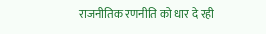राजनीतिक रणनीति को धार दे रही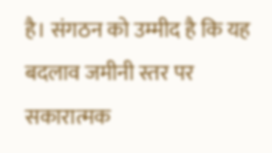है। संगठन को उम्मीद है कि यह बदलाव जमीनी स्तर पर सकारात्मक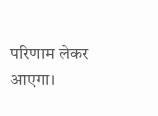परिणाम लेकर आएगा।